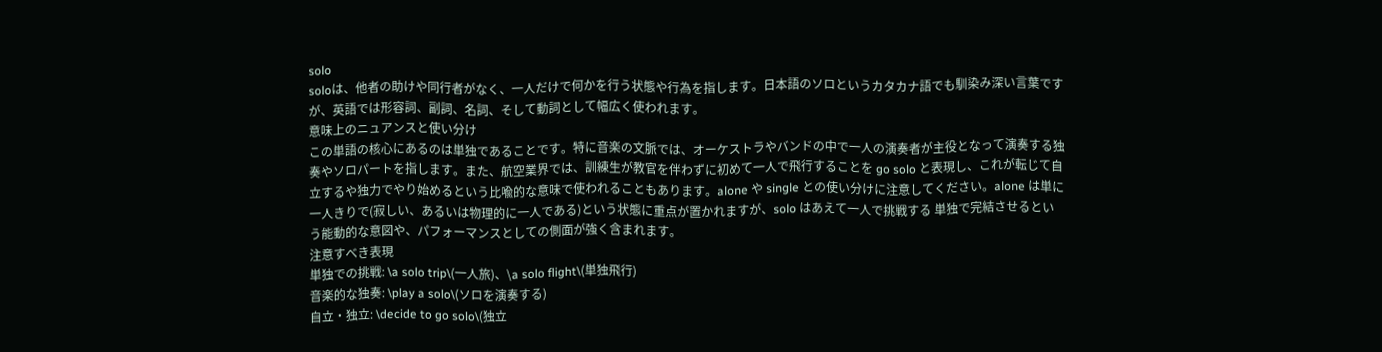solo
soloは、他者の助けや同行者がなく、一人だけで何かを行う状態や行為を指します。日本語のソロというカタカナ語でも馴染み深い言葉ですが、英語では形容詞、副詞、名詞、そして動詞として幅広く使われます。
意味上のニュアンスと使い分け
この単語の核心にあるのは単独であることです。特に音楽の文脈では、オーケストラやバンドの中で一人の演奏者が主役となって演奏する独奏やソロパートを指します。また、航空業界では、訓練生が教官を伴わずに初めて一人で飛行することを go solo と表現し、これが転じて自立するや独力でやり始めるという比喩的な意味で使われることもあります。alone や single との使い分けに注意してください。alone は単に一人きりで(寂しい、あるいは物理的に一人である)という状態に重点が置かれますが、solo はあえて一人で挑戦する 単独で完結させるという能動的な意図や、パフォーマンスとしての側面が強く含まれます。
注意すべき表現
単独での挑戦: \a solo trip\(一人旅)、\a solo flight\(単独飛行)
音楽的な独奏: \play a solo\(ソロを演奏する)
自立・独立: \decide to go solo\(独立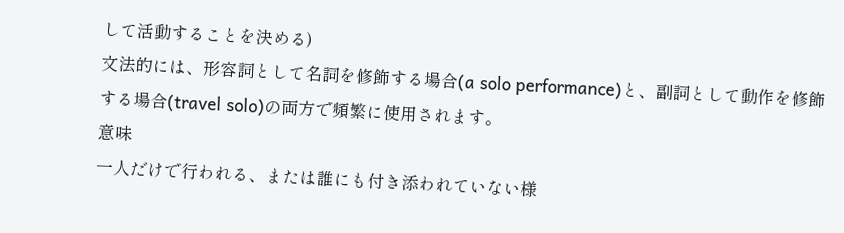して活動することを決める)
文法的には、形容詞として名詞を修飾する場合(a solo performance)と、副詞として動作を修飾する場合(travel solo)の両方で頻繁に使用されます。
意味
一人だけで行われる、または誰にも付き添われていない様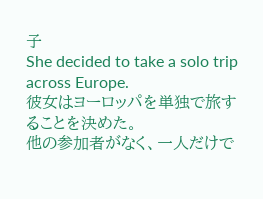子
She decided to take a solo trip across Europe.
彼女はヨーロッパを単独で旅することを決めた。
他の参加者がなく、一人だけで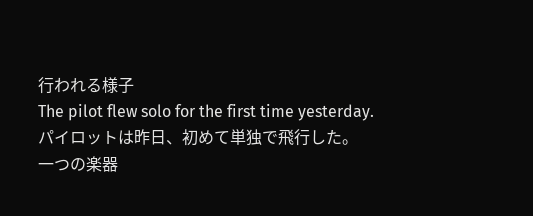行われる様子
The pilot flew solo for the first time yesterday.
パイロットは昨日、初めて単独で飛行した。
一つの楽器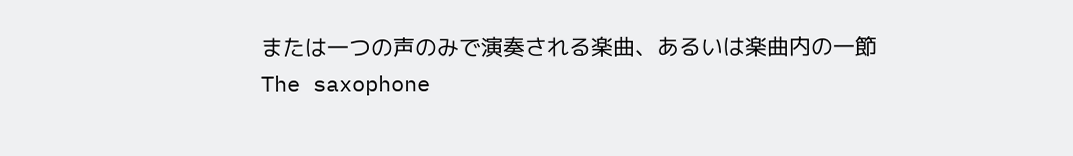または一つの声のみで演奏される楽曲、あるいは楽曲内の一節
The saxophone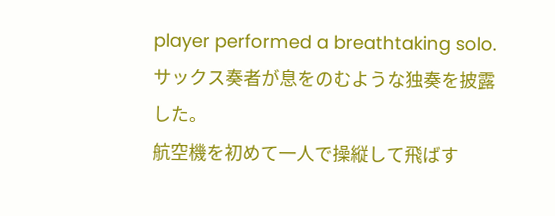player performed a breathtaking solo.
サックス奏者が息をのむような独奏を披露した。
航空機を初めて一人で操縦して飛ばす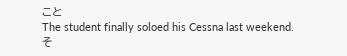こと
The student finally soloed his Cessna last weekend.
そ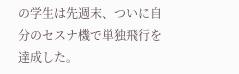の学生は先週末、ついに自分のセスナ機で単独飛行を達成した。